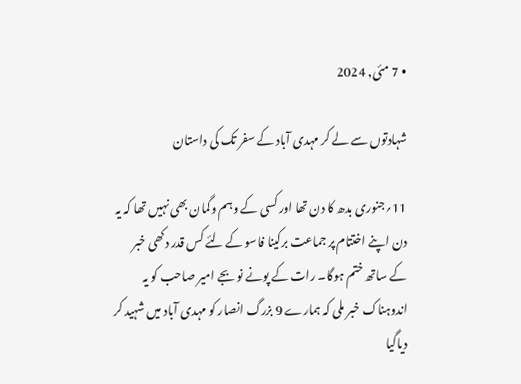• 7 مئی, 2024

شہادتوں سے لے کر مہدی آباد کے سفر تک کی داستان

11؍جنوری بدھ کا دن تھا اور کسی کے وہم وگمان بھی نہیں تھا کہ یہ دن اپنے اختتام پر جماعت برکینا فاسو کے لئے کس قدر دکھی خبر کے ساتھ ختم ہوگا۔ رات کے پونے نو بجے امیر صاحب کو یہ اندوہناک خبر ملی کہ ہمارے 9 بزرگ انصار کو مہدی آباد میں شہید کر دیاگیا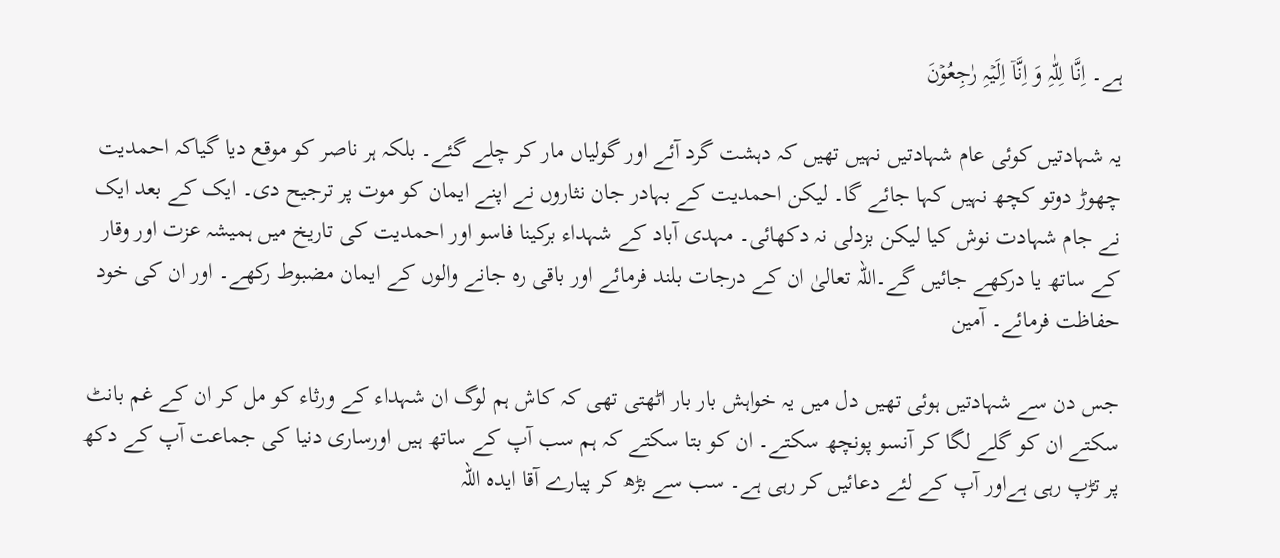ہے۔ اِنَّا لِلّٰہِ وَ اِنَّاۤ اِلَیۡہِ رٰجِعُوۡنَ

یہ شہادتیں کوئی عام شہادتیں نہیں تھیں کہ دہشت گرد آئے اور گولیاں مار کر چلے گئے۔ بلکہ ہر ناصر کو موقع دیا گیاکہ احمدیت چھوڑ دوتو کچھ نہیں کہا جائے گا۔ لیکن احمدیت کے بہادر جان نثاروں نے اپنے ایمان کو موت پر ترجیح دی۔ ایک کے بعد ایک نے جام شہادت نوش کیا لیکن بزدلی نہ دکھائی۔ مہدی آباد کے شہداء برکینا فاسو اور احمدیت کی تاریخ میں ہمیشہ عزت اور وقار کے ساتھ یا درکھے جائیں گے۔اللہ تعالیٰ ان کے درجات بلند فرمائے اور باقی رہ جانے والوں کے ایمان مضبوط رکھے۔ اور ان کی خود حفاظت فرمائے۔ آمین

جس دن سے شہادتیں ہوئی تھیں دل میں یہ خواہش بار بار اٹھتی تھی کہ کاش ہم لوگ ان شہداء کے ورثاء کو مل کر ان کے غم بانٹ سکتے ان کو گلے لگا کر آنسو پونچھ سکتے۔ ان کو بتا سکتے کہ ہم سب آپ کے ساتھ ہیں اورساری دنیا کی جماعت آپ کے دکھ پر تڑپ رہی ہےاور آپ کے لئے دعائیں کر رہی ہے۔ سب سے بڑھ کر پیارے آقا ایدہ اللہ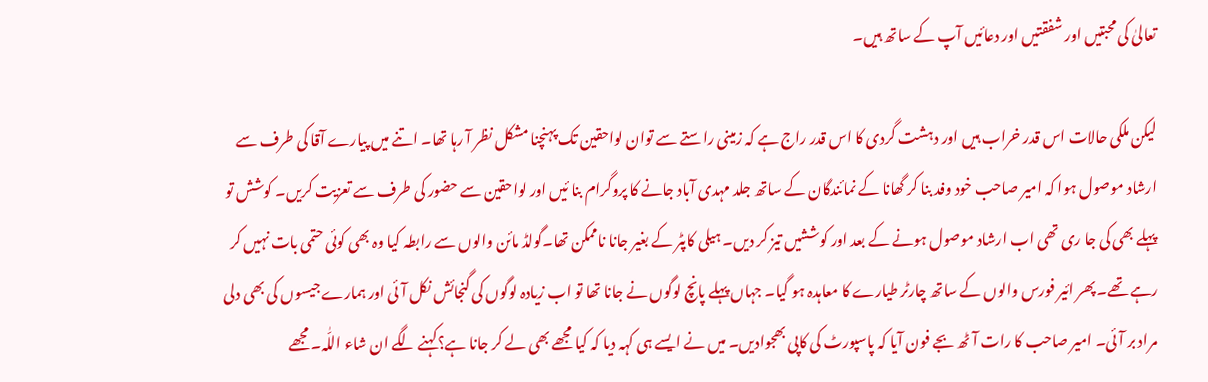تعالیٰ کی محبتیں اور شفقتیں اور دعائیں آپ کے ساتھ ہیں۔

لیکن ملکی حالات اس قدر خراب ہیں اور دہشت گردی کا اس قدر راج ہے کہ زمینی راستے سے توان لواحقین تک پہنچنا مشکل نظر آ رہا تھا۔ اتنے میں پیارے آقا کی طرف سے ارشاد موصول ہوا کہ امیر صاحب خود وفد بنا کر گھانا کے نمائندگان کے ساتھ جلد مہدی آباد جانے کا پروگرام بنا ئیں اور لواحقین سے حضور کی طرف سے تعزیت کریں۔ کوشش تو پہلے بھی کی جا ری تھی اب ارشاد موصول ہونے کے بعد اور کوششیں تیز کر دیں۔ ہیلی کاپٹر کے بغیر جانا ناممکن تھا۔گولڈ مائن والوں سے رابطہ کیا وہ بھی کوئی حتمی بات نہیں کر رہے تھے۔ پھر ائیر فورس والوں کے ساتھ چارٹر طیارے کا معاہدہ ہو گیا۔ جہاں پہلے پانچ لوگوں نے جانا تھا تو اب زیادہ لوگوں کی گنجائش نکل آئی اور ہمارے جیسوں کی بھی دلی مراد بر آئی۔ امیر صاحب کا رات آٹھ بجے فون آیا کہ پاسپورٹ کی کاپی بھجوادیں۔ میں نے ایسے ہی کہہ دیا کہ کیا مجھے بھی لے کر جانا ہے؟کہنے لگے ان شاء اللّٰہ۔ مجھے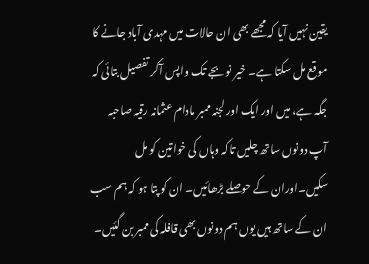یقین نہیں آیا کہ مجھے بھی ان حالات میں مہدی آباد جانے کا موقع مل سکتا ہے۔ خیر نو بجے تک واپس آکر تفصیل بتائی کہ جگہ ہے، میں اور ایک اور لجنہ ممبر مادام عثمانہ رقیہ صاحبہ آپ دونوں ساتھ چلیں تاکہ وہاں کی خواتین کو مل سکیں۔اوران کے حوصلے بڑھائیں۔ ان کو پتا ہو کہ ہم سب ان کے ساتھ ہیں یوں ہم دونوں بھی قافلہ کی ممبر بن گئیں۔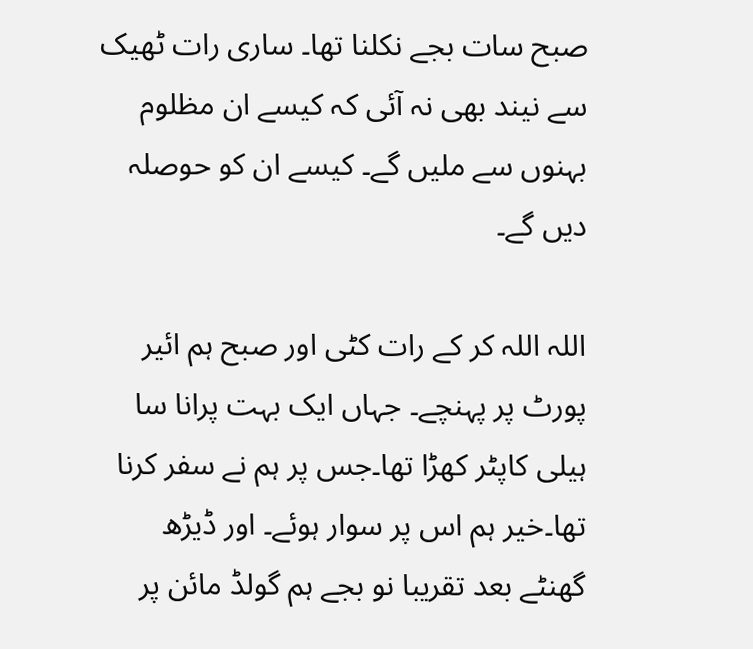صبح سات بجے نکلنا تھا۔ ساری رات ٹھیک سے نیند بھی نہ آئی کہ کیسے ان مظلوم بہنوں سے ملیں گے۔ کیسے ان کو حوصلہ دیں گے۔

اللہ اللہ کر کے رات کٹی اور صبح ہم ائیر پورٹ پر پہنچے۔ جہاں ایک بہت پرانا سا ہیلی کاپٹر کھڑا تھا۔جس پر ہم نے سفر کرنا تھا۔خیر ہم اس پر سوار ہوئے۔ اور ڈیڑھ گھنٹے بعد تقریبا نو بجے ہم گولڈ مائن پر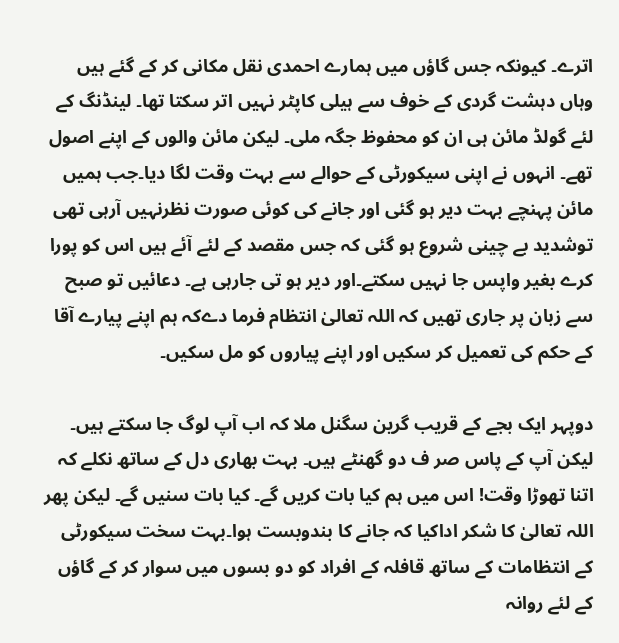اترے۔ کیونکہ جس گاؤں میں ہمارے احمدی نقل مکانی کر کے گئے ہیں وہاں دہشت گردی کے خوف سے ہیلی کاپٹر نہیں اتر سکتا تھا۔ لینڈنگ کے لئے گولڈ مائن ہی ان کو محفوظ جگہ ملی۔ لیکن مائن والوں کے اپنے اصول تھے۔ انہوں نے اپنی سیکورٹی کے حوالے سے بہت وقت لگا دیا۔جب ہمیں مائن پہنچے بہت دیر ہو گئی اور جانے کی کوئی صورت نظرنہیں آرہی تھی توشدید بے چینی شروع ہو گئی کہ جس مقصد کے لئے آئے ہیں اس کو پورا کرے بغیر واپس جا نہیں سکتے۔اور دیر ہو تی جارہی ہے۔ دعائیں تو صبح سے زبان پر جاری تھیں کہ اللہ تعالیٰ انتظام فرما دےکہ ہم اپنے پیارے آقا کے حکم کی تعمیل کر سکیں اور اپنے پیاروں کو مل سکیں۔

دوپہر ایک بجے کے قریب گرین سگنل ملا کہ اب آپ لوگ جا سکتے ہیں۔ لیکن آپ کے پاس صر ف دو گھنٹے ہیں۔ بہت بھاری دل کے ساتھ نکلے کہ اتنا تھوڑا وقت! اس میں ہم کیا بات کریں گے۔ کیا بات سنیں گے۔ لیکن پھر اللہ تعالیٰ کا شکر اداکیا کہ جانے کا بندوبست ہوا۔بہت سخت سیکورٹی کے انتظامات کے ساتھ قافلہ کے افراد کو دو بسوں میں سوار کر کے گاؤں کے لئے روانہ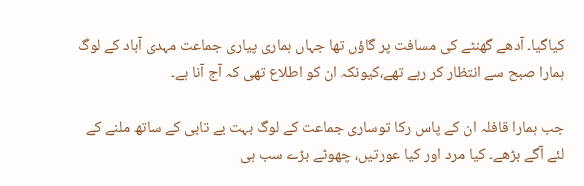کیاگیا۔ آدھے گھنٹے کی مسافت پر گاؤں تھا جہاں ہماری پیاری جماعت مہدی آباد کے لوگ ہمارا صبح سے انتظار کر رہے تھے،کیونکہ ان کو اطلاع تھی کہ آج آنا ہے۔

جب ہمارا قافلہ ان کے پاس رکا توساری جماعت کے لوگ بہت بے تابی کے ساتھ ملنے کے لئے آگے بڑھے۔ کیا مرد اور کیا عورتیں، چھوٹے بڑے سب ہی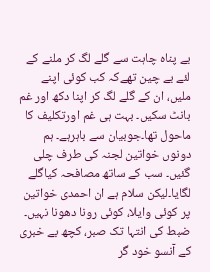بے پناہ چاہت سے گلے لگ کر ملنے کے لئے بے چین تھےکہ کب کوئی اپنے ملیں، ان کے گلے لگ کر اپنا دکھ اور غم بانٹ سکیں۔ بہت ہی غم اورتکلیف کا ماحول تھا۔جوبیان سے باہرہے۔ ہم دونوں خواتین لجنہ کی طرف چلی گئیں۔ سب کے ساتھ مصافحہ کیاگلے لگایا۔لیکن سلام ہے ان احمدی خواتین پر کوئی وایلا، کوئی رونا دھونا نہیں۔ ضبط کی انتہا تک صبر، کچھ بے خبری کے آنسو خود گر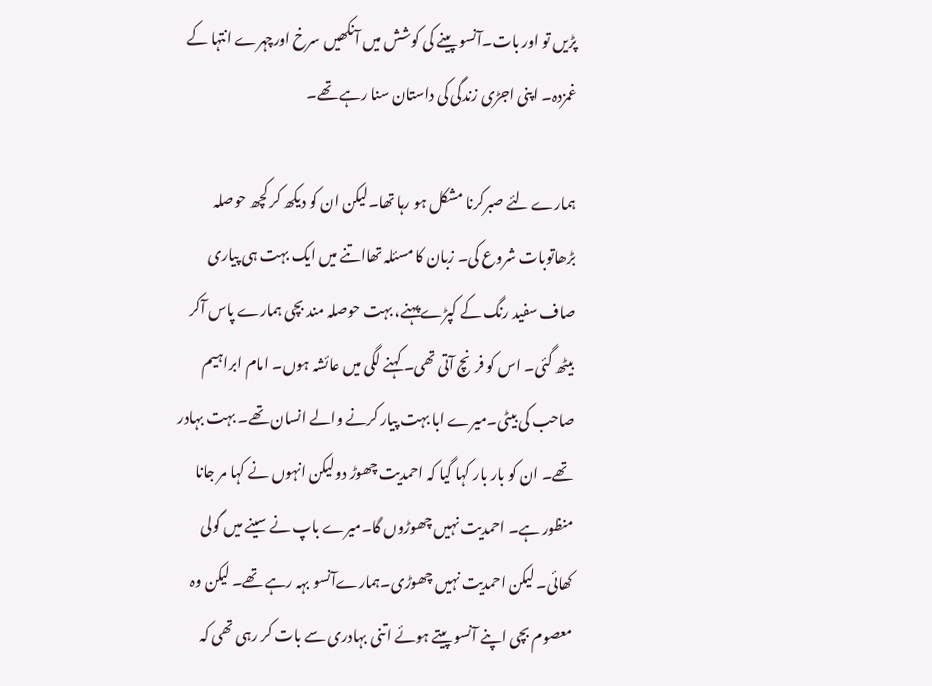پڑیں تو اور بات۔آنسو پینے کی کوشش میں آنکھیں سرخ اورچہرے انتہا کے غمزدہ۔ اپنی اجڑی زندگی کی داستان سنا رہے تھے۔

ہمارے لئے صبرکرنا مشکل ہو رہا تھا۔لیکن ان کو دیکھ کر کچھ حوصلہ بڑھاتوبات شروع کی۔ زبان کا مسئلہ تھااتنے میں ایک بہت ہی پیاری صاف سفید رنگ کے کپڑے پہنے، بہت حوصلہ مند بچی ہمارے پاس آکر بیٹھ گئی۔ اس کو فرنچ آتی تھی۔ کہنے لگی میں عائشہ ہوں۔ امام ابراہیم صاحب کی بیٹی۔میرے ابا بہت پیار کرنے والے انسان تھے۔ بہت بہادر تھے۔ ان کو بار بار کہا گیا کہ احمدیت چھوڑ دولیکن انہوں نے کہا مر جانا منظور ہے۔ احمدیت نہیں چھوڑوں گا۔میرے باپ نے سینے میں گولی کھائی۔ لیکن احمدیت نہیں چھوڑی۔ہمارےآنسو بہہ رہے تھے۔ لیکن وہ معصوم بچی اپنے آنسو پیتے ہوئے اتنی بہادری سے بات کر رہی تھی کہ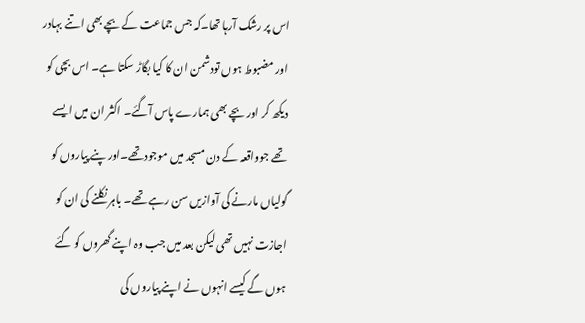اس پر رشک آرہا تھا۔کہ جس جماعت کے بچے بھی اتنے بہادر اور مضبوط ہوں تودشمن ان کا کیا بگاڑ سکتا ہے۔ اس بچی کو دیکھ کر اور بچے بھی ہمارے پاس آگئے۔ اکثر ان میں ایسے تھے جوواقعہ کے دن مسجد میں موجودتھے۔اور پنے پیاروں کو گولیاں مارنے کی آوازیں سن رہے تھے۔ باہر نکلنے کی ان کو اجازت نہیں تھی لیکن بعد میں جب وہ اپنے گھروں کو گئے ہوں گے کیسے انہوں نے اپنے پیاروں کی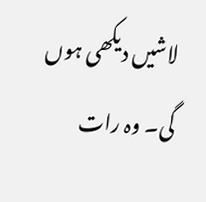لاشیں دیکھی ہوں گی۔ وہ رات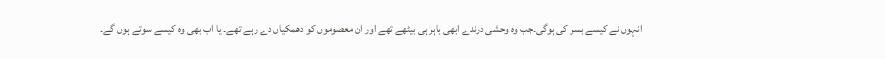انہوں نے کیسے بسر کی ہوگی۔جب وہ وحشی درندے ابھی باہر ہی بیٹھے تھے اور ان معصوموں کو دھمکیاں دے رہے تھے۔ یا اب بھی وہ کیسے سوتے ہوں گے۔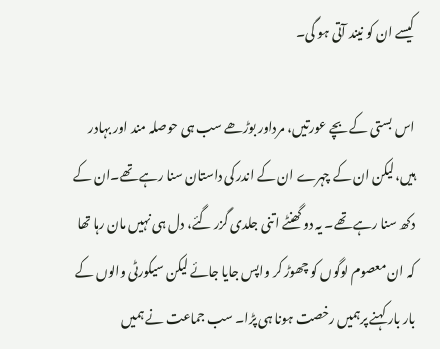کیسے ان کو نیند آتی ہو گی۔

اس بستی کے بچے عورتیں، مرداور بوڑھے سب ہی حوصلہ مند اور بہادر ہیں،لیکن ان کے چہرے ان کے اندر کی داستان سنا رہے تھے۔ان کے دکھ سنا رہے تھے۔ یہ دو گھنٹے اتنی جلدی گزر گئے، دل ہی نہیں مان رہا تھا کہ ان معصوم لوگوں کو چھوڑ کر واپس جایا جائے لیکن سیکورٹی والوں کے بار بار کہنے پرہمیں رخصت ہونا ہی پڑا۔ سب جماعت نے ہمیں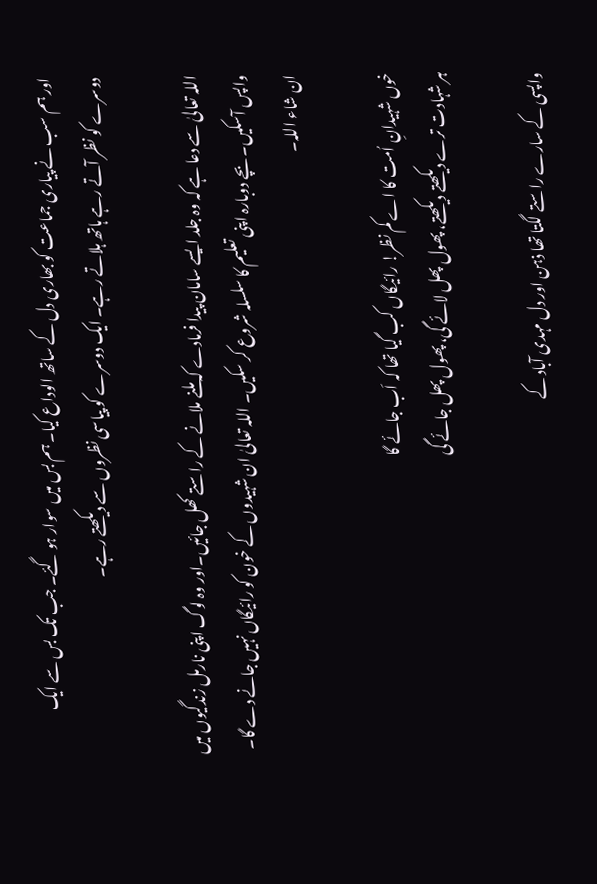اور ہم سب نے پیاری جماعت کو بھاری دل کے ساتھ الوداع کیا۔ ہم بس میں سوار ہو گئے۔ جب تک بس سے ایک دوسرے کو نظر آتے رہے ہاتھ ہلاتے رہے۔ ایک دوسرے کو پیاسی نظروں سے دیکھتے رہے۔

اللہ تعالیٰ سے دعا ہے کہ وہ جلد ایسے سامان پیدا فرمادے کہ ملنے ملانے کے راستے کھل جائیں۔اور وہ لوگ اپنی نارمل زندگیوں میں واپس آسکیں۔ بچے دوبارہ اپنی تعلیم کا سلسلہ شروع کر سکیں۔ اللہ تعالیٰ ان شہیدوں کے خون کو رائیگاں نہیں جانے دے گا۔ ان شاء اللہ۔

خوں شہیدانِ اُمت کا اے کم نظر! رائیگاں کب گیا تھا کہ اَب جائے گا
ہر شہادت ترے دیکھتے دیکھتے، پھول پھل لائے گی، پھول پھل جائے گی

واپسی کے سارے راستے لگتا تھا ذہن اور دل مہدی آباد کے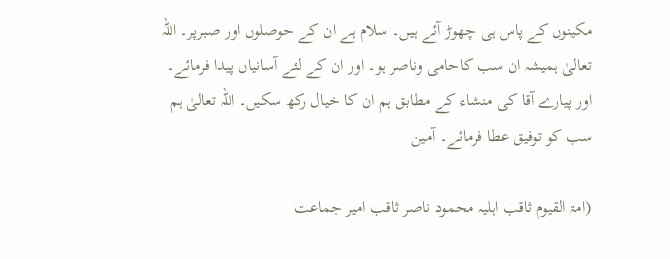مکینوں کے پاس ہی چھوڑ آئے ہیں۔ سلام ہے ان کے حوصلوں اور صبرپر۔ اللہ تعالیٰ ہمیشہ ان سب کاحامی وناصر ہو۔ اور ان کے لئے آسانیاں پیدا فرمائے۔ اور پیارے آقا کی منشاء کے مطابق ہم ان کا خیال رکھ سکیں۔ اللہ تعالیٰ ہم سب کو توفیق عطا فرمائے۔ آمین

(امۃ القیوم ثاقب اہلیہ محمود ناصر ثاقب امیر جماعت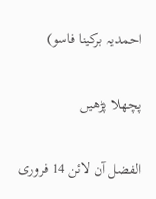احمدیہ برکینا فاسو)

پچھلا پڑھیں

الفضل آن لائن 14 فروری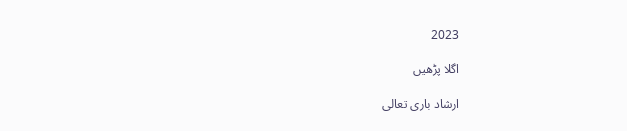2023

اگلا پڑھیں

ارشاد باری تعالی